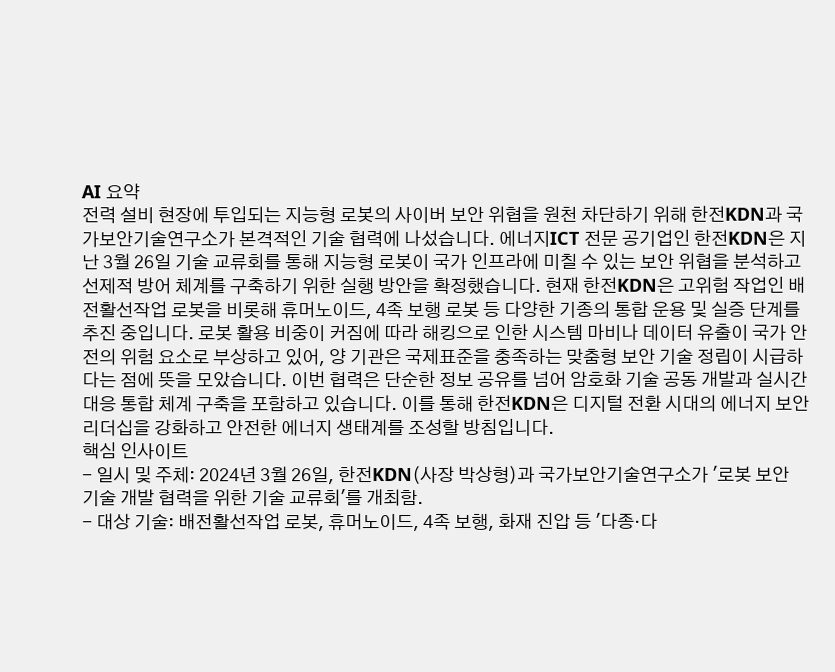AI 요약
전력 설비 현장에 투입되는 지능형 로봇의 사이버 보안 위협을 원천 차단하기 위해 한전KDN과 국가보안기술연구소가 본격적인 기술 협력에 나섰습니다. 에너지ICT 전문 공기업인 한전KDN은 지난 3월 26일 기술 교류회를 통해 지능형 로봇이 국가 인프라에 미칠 수 있는 보안 위협을 분석하고 선제적 방어 체계를 구축하기 위한 실행 방안을 확정했습니다. 현재 한전KDN은 고위험 작업인 배전활선작업 로봇을 비롯해 휴머노이드, 4족 보행 로봇 등 다양한 기종의 통합 운용 및 실증 단계를 추진 중입니다. 로봇 활용 비중이 커짐에 따라 해킹으로 인한 시스템 마비나 데이터 유출이 국가 안전의 위험 요소로 부상하고 있어, 양 기관은 국제표준을 충족하는 맞춤형 보안 기술 정립이 시급하다는 점에 뜻을 모았습니다. 이번 협력은 단순한 정보 공유를 넘어 암호화 기술 공동 개발과 실시간 대응 통합 체계 구축을 포함하고 있습니다. 이를 통해 한전KDN은 디지털 전환 시대의 에너지 보안 리더십을 강화하고 안전한 에너지 생태계를 조성할 방침입니다.
핵심 인사이트
- 일시 및 주체: 2024년 3월 26일, 한전KDN(사장 박상형)과 국가보안기술연구소가 '로봇 보안 기술 개발 협력을 위한 기술 교류회'를 개최함.
- 대상 기술: 배전활선작업 로봇, 휴머노이드, 4족 보행, 화재 진압 등 '다종·다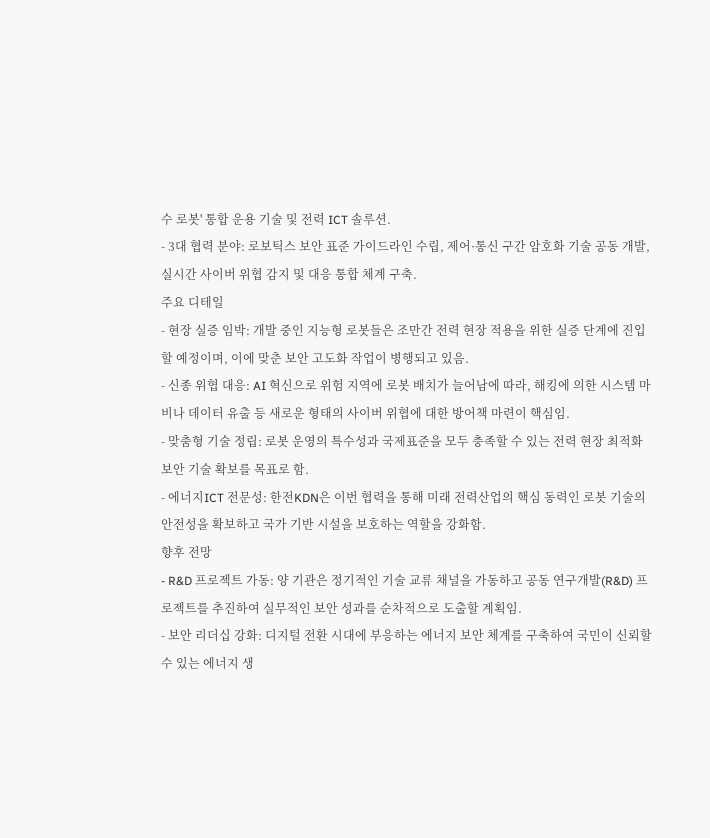수 로봇' 통합 운용 기술 및 전력 ICT 솔루션.
- 3대 협력 분야: 로보틱스 보안 표준 가이드라인 수립, 제어·통신 구간 암호화 기술 공동 개발, 실시간 사이버 위협 감지 및 대응 통합 체계 구축.
주요 디테일
- 현장 실증 임박: 개발 중인 지능형 로봇들은 조만간 전력 현장 적용을 위한 실증 단계에 진입할 예정이며, 이에 맞춘 보안 고도화 작업이 병행되고 있음.
- 신종 위협 대응: AI 혁신으로 위험 지역에 로봇 배치가 늘어남에 따라, 해킹에 의한 시스템 마비나 데이터 유출 등 새로운 형태의 사이버 위협에 대한 방어책 마련이 핵심임.
- 맞춤형 기술 정립: 로봇 운영의 특수성과 국제표준을 모두 충족할 수 있는 전력 현장 최적화 보안 기술 확보를 목표로 함.
- 에너지ICT 전문성: 한전KDN은 이번 협력을 통해 미래 전력산업의 핵심 동력인 로봇 기술의 안전성을 확보하고 국가 기반 시설을 보호하는 역할을 강화함.
향후 전망
- R&D 프로젝트 가동: 양 기관은 정기적인 기술 교류 채널을 가동하고 공동 연구개발(R&D) 프로젝트를 추진하여 실무적인 보안 성과를 순차적으로 도출할 계획임.
- 보안 리더십 강화: 디지털 전환 시대에 부응하는 에너지 보안 체계를 구축하여 국민이 신뢰할 수 있는 에너지 생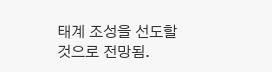태계 조성을 선도할 것으로 전망됨.